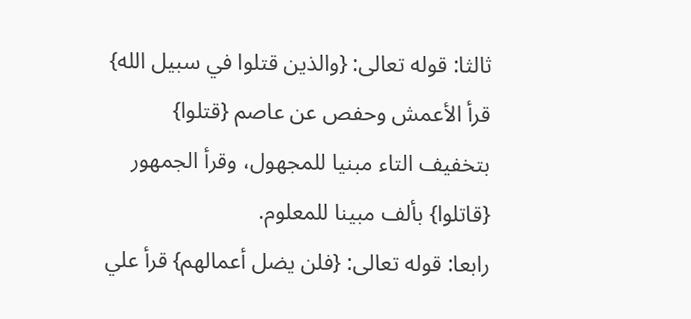ثالثا: قوله تعالى: {والذين قتلوا في سبيل الله} قرأ الأعمش وحفص عن عاصم {قتلوا} بتخفيف التاء مبنيا للمجهول، وقرأ الجمهور {قاتلوا} بألف مبينا للمعلوم.
رابعا: قوله تعالى: {فلن يضل أعمالهم} قرأ علي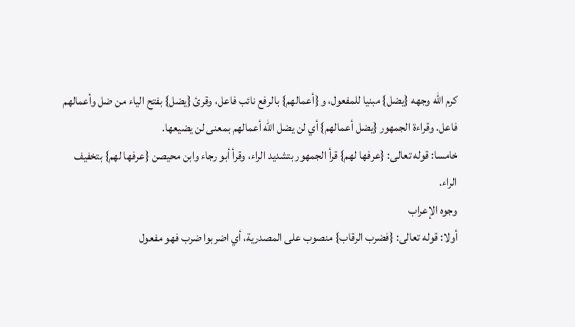كرم الله وجهه {يضل} مبنيا للمفعول، و {أعمالهم} بالرفع نائب فاعل، وقرئ {يضل} بفتح الياء من ضل وأعمالهم فاعل. وقراءة الجمهور {يضل أعمالهم} أي لن يضل الله أعمالهم بمعنى لن يضيعها.
خامسا: قوله تعالى: {عرفها لهم} قرأ الجمهور بتشديد الراء، وقرأ أبو رجاء وابن محيصن {عرفها لهم} بتخفيف الراء.
وجوه الإعراب
أولا: قوله تعالى: {فضرب الرقاب} منصوب على المصدرية، أي اضربوا ضرب فهو مفعول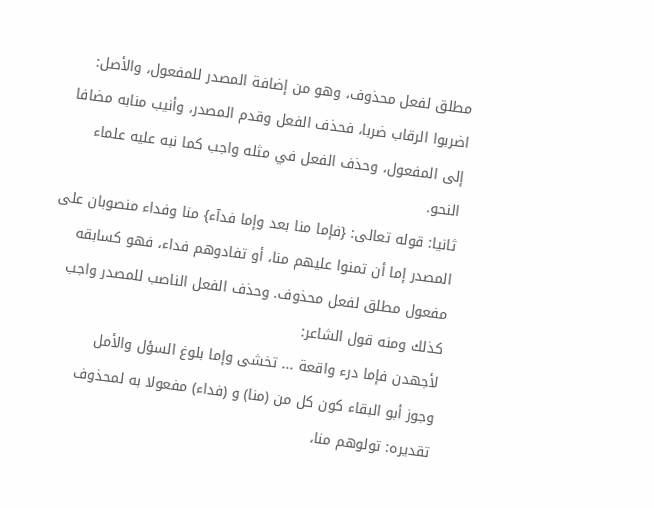مطلق لفعل محذوف، وهو من إضافة المصدر للمفعول، والأصل: اضربوا الرقاب ضربا، فحذف الفعل وقدم المصدر، وأنيب منابه مضافا إلى المفعول، وحذف الفعل في مثله واجب كما نبه عليه علماء النحو.
ثانيا: قوله تعالى: {فإما منا بعد وإما فدآء} منا وفداء منصوبان على المصدر إما أن تمنوا عليهم منا، أو تفادوهم فداء، فهو كسابقه مفعول مطلق لفعل محذوف. وحذف الفعل الناصب للمصدر واجب كذلك ومنه قول الشاعر:
لأجهدن فإما درء واقعة ... تخشى وإما بلوغ السؤل والأمل
وجوز أبو البقاء كون كل من (منا) و (فداء) مفعولا به لمحذوف تقديره: تولوهم منا،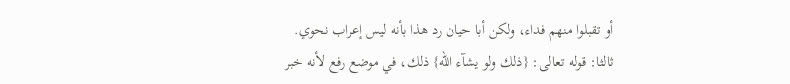أو تقبلوا منهم فداء، ولكن أبا حيان رد هذا بأنه ليس إعراب نحوي.
ثالثا: قوله تعالى: {ذلك ولو يشآء الله} ذلك، في موضع رفع لأنه خبر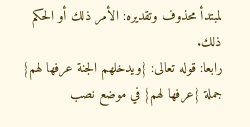لمبتدأ محذوف وتقديره: الأمر ذلك أو الحكم ذلك.
رابعا: قوله تعالى: {ويدخلهم الجنة عرفها لهم} جملة {عرفها لهم} في موضع نصب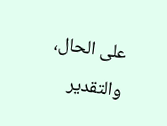على الحال، والتقدير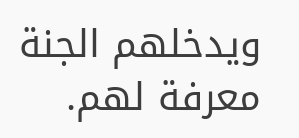ويدخلهم الجنة معرفة لهم.